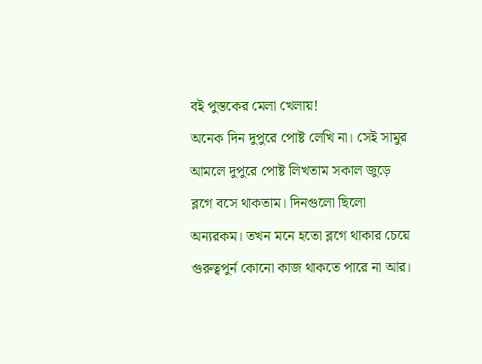বই পুস্তকের মেলা খেলায়!
অনেক দিন দুপুরে পোষ্ট লেখি না। সেই সামুর আমলে দুপুরে পোষ্ট লিখতাম সকাল জুড়ে ব্লগে বসে থাকতাম। দিনগুলো ছিলো অন্যরকম। তখন মনে হতো ব্লগে থাকার চেয়ে গুরুত্বপুর্ন কোনো কাজ থাকতে পারে না আর।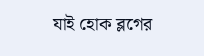যাই হোক ব্লগের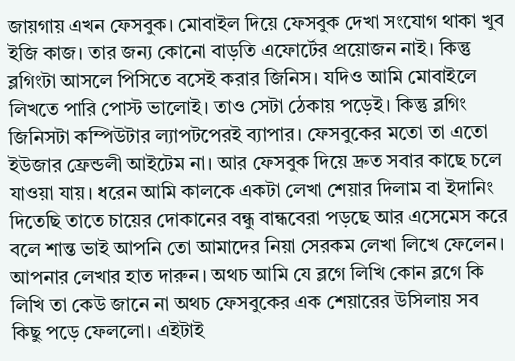জায়গায় এখন ফেসবুক। মোবাইল দিয়ে ফেসবুক দেখা সংযোগ থাকা খুব ইজি কাজ। তার জন্য কোনো বাড়তি এফোর্টের প্রয়োজন নাই। কিন্তু ব্লগিংটা আসলে পিসিতে বসেই করার জিনিস। যদিও আমি মোবাইলে লিখতে পারি পোস্ট ভালোই। তাও সেটা ঠেকায় পড়েই। কিন্তু ব্লগিং জিনিসটা কম্পিউটার ল্যাপটপেরই ব্যাপার। ফেসবুকের মতো তা এতো ইউজার ফ্রেন্ডলী আইটেম না। আর ফেসবুক দিয়ে দ্রুত সবার কাছে চলে যাওয়া যায়। ধরেন আমি কালকে একটা লেখা শেয়ার দিলাম বা ইদানিং দিতেছি তাতে চায়ের দোকানের বন্ধু বান্ধবেরা পড়ছে আর এসেমেস করে বলে শান্ত ভাই আপনি তো আমাদের নিয়া সেরকম লেখা লিখে ফেলেন। আপনার লেখার হাত দারুন। অথচ আমি যে ব্লগে লিখি কোন ব্লগে কি লিখি তা কেউ জানে না অথচ ফেসবুকের এক শেয়ারের উসিলায় সব কিছু পড়ে ফেললো। এইটাই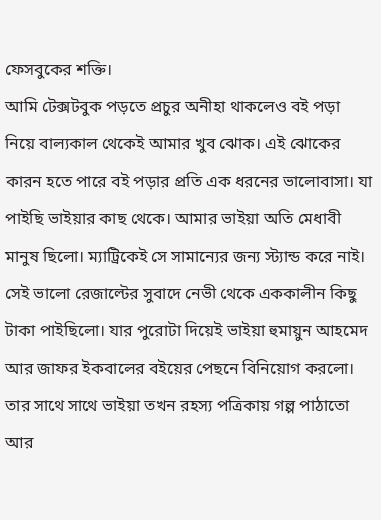ফেসবুকের শক্তি।
আমি টেক্সটবুক পড়তে প্রচুর অনীহা থাকলেও বই পড়া নিয়ে বাল্যকাল থেকেই আমার খুব ঝোক। এই ঝোকের কারন হতে পারে বই পড়ার প্রতি এক ধরনের ভালোবাসা। যা পাইছি ভাইয়ার কাছ থেকে। আমার ভাইয়া অতি মেধাবী মানুষ ছিলো। ম্যাট্রিকেই সে সামান্যের জন্য স্ট্যান্ড করে নাই। সেই ভালো রেজাল্টের সুবাদে নেভী থেকে এককালীন কিছু টাকা পাইছিলো। যার পুরোটা দিয়েই ভাইয়া হুমায়ুন আহমেদ আর জাফর ইকবালের বইয়ের পেছনে বিনিয়োগ করলো। তার সাথে সাথে ভাইয়া তখন রহস্য পত্রিকায় গল্প পাঠাতো আর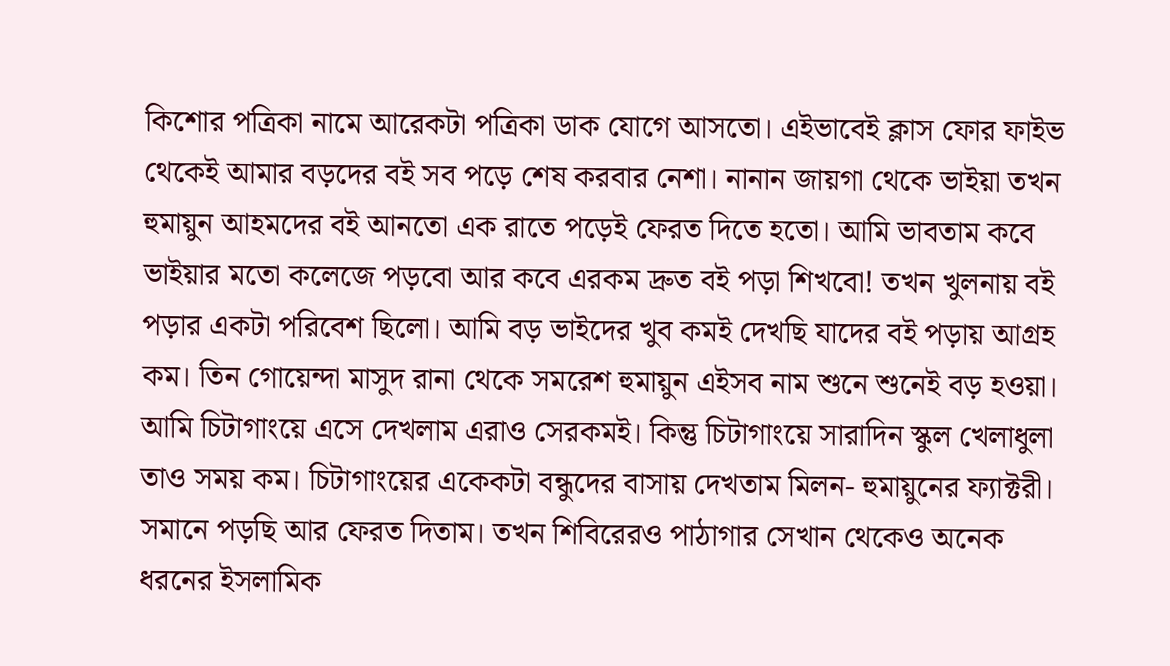কিশোর পত্রিকা নামে আরেকটা পত্রিকা ডাক যোগে আসতো। এইভাবেই ক্লাস ফোর ফাইভ থেকেই আমার বড়দের বই সব পড়ে শেষ করবার নেশা। নানান জায়গা থেকে ভাইয়া তখন হুমায়ুন আহমদের বই আনতো এক রাতে পড়েই ফেরত দিতে হতো। আমি ভাবতাম কবে ভাইয়ার মতো কলেজে পড়বো আর কবে এরকম দ্রুত বই পড়া শিখবো! তখন খুলনায় বই পড়ার একটা পরিবেশ ছিলো। আমি বড় ভাইদের খুব কমই দেখছি যাদের বই পড়ায় আগ্রহ কম। তিন গোয়েন্দা মাসুদ রানা থেকে সমরেশ হুমায়ুন এইসব নাম শুনে শুনেই বড় হওয়া। আমি চিটাগাংয়ে এসে দেখলাম এরাও সেরকমই। কিন্তু চিটাগাংয়ে সারাদিন স্কুল খেলাধুলা তাও সময় কম। চিটাগাংয়ের একেকটা বন্ধুদের বাসায় দেখতাম মিলন- হুমায়ুনের ফ্যাক্টরী। সমানে পড়ছি আর ফেরত দিতাম। তখন শিবিরেরও পাঠাগার সেখান থেকেও অনেক ধরনের ইসলামিক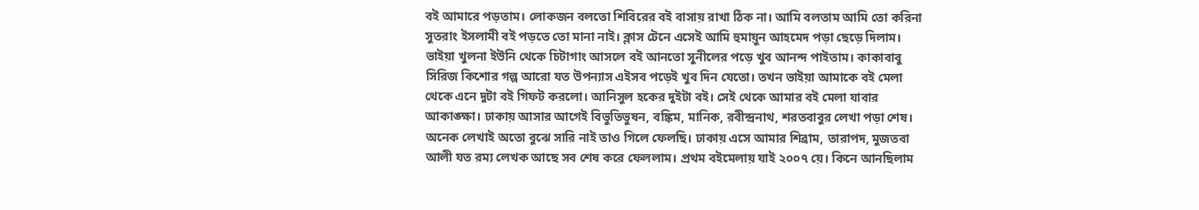বই আমারে পড়তাম। লোকজন বলতো শিবিরের বই বাসায় রাখা ঠিক না। আমি বলতাম আমি তো করিনা সুতরাং ইসলামী বই পড়তে তো মানা নাই। ক্লাস টেনে এসেই আমি হুমায়ুন আহমেদ পড়া ছেড়ে দিলাম। ভাইয়া খুলনা ইউনি থেকে চিটাগাং আসলে বই আনতো সুনীলের পড়ে খুব আনন্দ পাইতাম। কাকাবাবু সিরিজ কিশোর গল্প আরো যত উপন্যাস এইসব পড়েই খুব দিন যেতো। তখন ভাইয়া আমাকে বই মেলা থেকে এনে দুটা বই গিফট করলো। আনিসুল হকের দুইটা বই। সেই থেকে আমার বই মেলা যাবার আকাঙ্ক্ষা। ঢাকায় আসার আগেই বিভুতিভুষন, বঙ্কিম, মানিক, রবীন্দ্রনাথ, শরতবাবুর লেখা পড়া শেষ। অনেক লেখাই অতো বুঝে সারি নাই তাও গিলে ফেলছি। ঢাকায় এসে আমার শিব্রাম, তারাপদ, মুজতবা আলী যত রম্য লেখক আছে সব শেষ করে ফেললাম। প্রথম বইমেলায় যাই ২০০৭ য়ে। কিনে আনছিলাম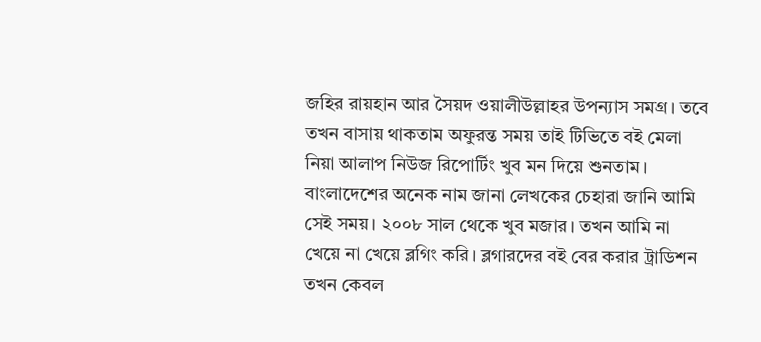জহির রায়হান আর সৈয়দ ওয়ালীউল্লাহর উপন্যাস সমগ্র। তবে তখন বাসায় থাকতাম অফুরন্ত সময় তাই টিভিতে বই মেলা নিয়া আলাপ নিউজ রিপোর্টিং খুব মন দিয়ে শুনতাম। বাংলাদেশের অনেক নাম জানা লেখকের চেহারা জানি আমি সেই সময়। ২০০৮ সাল থেকে খুব মজার। তখন আমি না খেয়ে না খেয়ে ব্লগিং করি। ব্লগারদের বই বের করার ট্রাডিশন তখন কেবল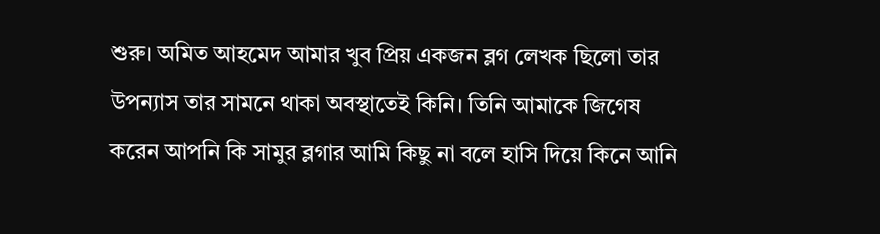শুরু। অমিত আহমেদ আমার খুব প্রিয় একজন ব্লগ লেখক ছিলো তার উপন্যাস তার সামনে থাকা অবস্থাতেই কিনি। তিনি আমাকে জিগেষ করেন আপনি কি সামুর ব্লগার আমি কিছু না বলে হাসি দিয়ে কিনে আনি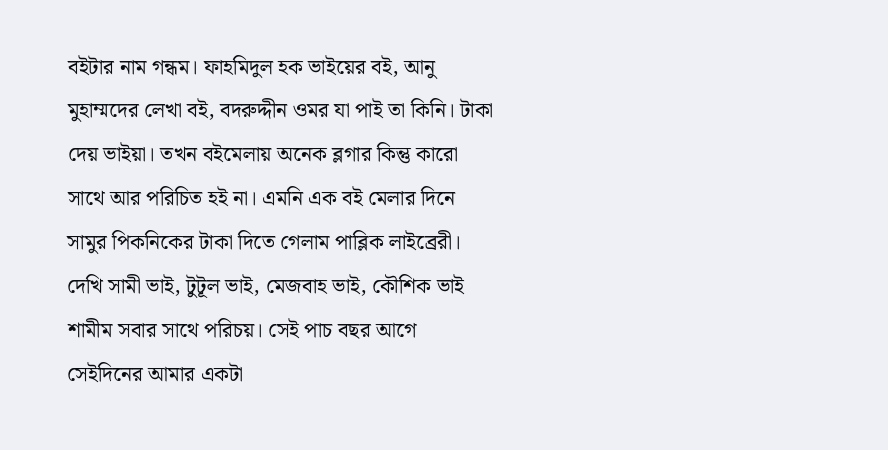বইটার নাম গন্ধম। ফাহমিদুল হক ভাইয়ের বই, আনু মুহাম্মদের লেখা বই, বদরুদ্দীন ওমর যা পাই তা কিনি। টাকা দেয় ভাইয়া। তখন বইমেলায় অনেক ব্লগার কিন্তু কারো সাথে আর পরিচিত হই না। এমনি এক বই মেলার দিনে সামুর পিকনিকের টাকা দিতে গেলাম পাব্লিক লাইব্রেরী। দেখি সামী ভাই, টুটূল ভাই, মেজবাহ ভাই, কৌশিক ভাই শামীম সবার সাথে পরিচয়। সেই পাচ বছর আগে সেইদিনের আমার একটা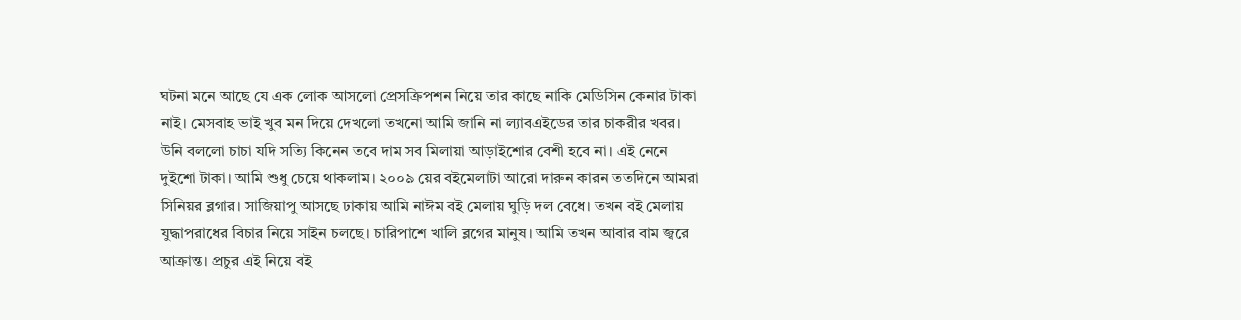ঘটনা মনে আছে যে এক লোক আসলো প্রেসক্রিপশন নিয়ে তার কাছে নাকি মেডিসিন কেনার টাকা নাই। মেসবাহ ভাই খুব মন দিয়ে দেখলো তখনো আমি জানি না ল্যাবএইডের তার চাকরীর খবর। উনি বললো চাচা যদি সত্যি কিনেন তবে দাম সব মিলায়া আড়াইশোর বেশী হবে না। এই নেনে দুইশো টাকা। আমি শুধু চেয়ে থাকলাম। ২০০৯ য়ের বইমেলাটা আরো দারুন কারন ততদিনে আমরা সিনিয়র ব্লগার। সাজিয়াপু আসছে ঢাকায় আমি নাঈম বই মেলায় ঘুড়ি দল বেধে। তখন বই মেলায় যুদ্ধাপরাধের বিচার নিয়ে সাইন চলছে। চারিপাশে খালি ব্লগের মানুষ। আমি তখন আবার বাম জ্বরে আক্রান্ত। প্রচুর এই নিয়ে বই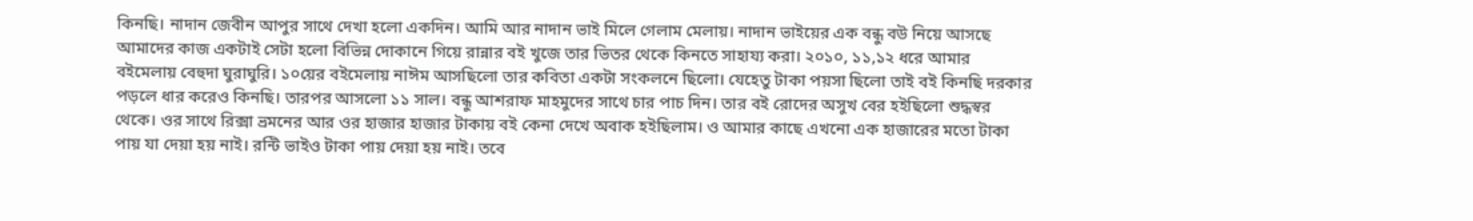কিনছি। নাদান জেবীন আপুর সাথে দেখা হলো একদিন। আমি আর নাদান ভাই মিলে গেলাম মেলায়। নাদান ভাইয়ের এক বন্ধু বউ নিয়ে আসছে আমাদের কাজ একটাই সেটা হলো বিভিন্ন দোকানে গিয়ে রান্নার বই খুজে তার ভিতর থেকে কিনতে সাহায্য করা। ২০১০, ১১,১২ ধরে আমার বইমেলায় বেহুদা ঘুরাঘুরি। ১০য়ের বইমেলায় নাঈম আসছিলো তার কবিতা একটা সংকলনে ছিলো। যেহেতু টাকা পয়সা ছিলো তাই বই কিনছি দরকার পড়লে ধার করেও কিনছি। তারপর আসলো ১১ সাল। বন্ধু আশরাফ মাহমুদের সাথে চার পাচ দিন। তার বই রোদের অসুখ বের হইছিলো শুদ্ধস্বর থেকে। ওর সাথে রিক্সা ভ্রমনের আর ওর হাজার হাজার টাকায় বই কেনা দেখে অবাক হইছিলাম। ও আমার কাছে এখনো এক হাজারের মতো টাকা পায় যা দেয়া হয় নাই। রন্টি ভাইও টাকা পায় দেয়া হয় নাই। তবে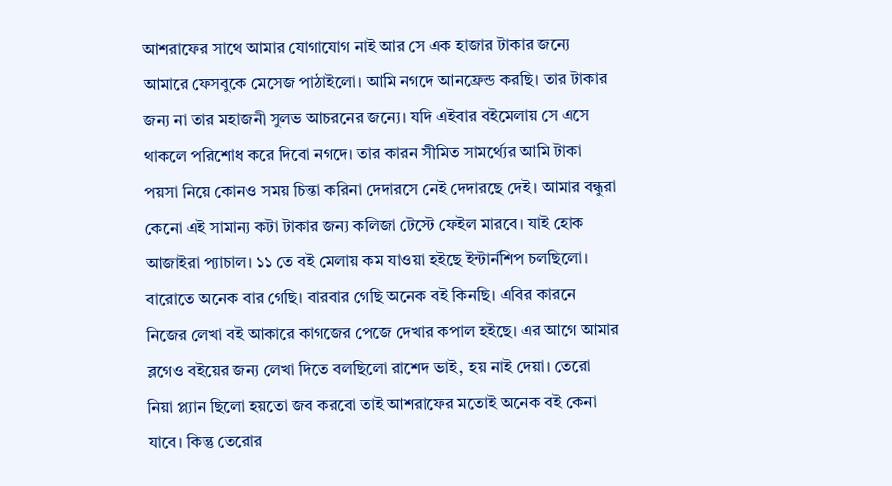আশরাফের সাথে আমার যোগাযোগ নাই আর সে এক হাজার টাকার জন্যে আমারে ফেসবুকে মেসেজ পাঠাইলো। আমি নগদে আনফ্রেন্ড করছি। তার টাকার জন্য না তার মহাজনী সুলভ আচরনের জন্যে। যদি এইবার বইমেলায় সে এসে থাকলে পরিশোধ করে দিবো নগদে। তার কারন সীমিত সামর্থ্যের আমি টাকা পয়সা নিয়ে কোনও সময় চিন্তা করিনা দেদারসে নেই দেদারছে দেই। আমার বন্ধুরা কেনো এই সামান্য কটা টাকার জন্য কলিজা টেস্টে ফেইল মারবে। যাই হোক আজাইরা প্যাচাল। ১১ তে বই মেলায় কম যাওয়া হইছে ইন্টার্নশিপ চলছিলো। বারোতে অনেক বার গেছি। বারবার গেছি অনেক বই কিনছি। এবির কারনে নিজের লেখা বই আকারে কাগজের পেজে দেখার কপাল হইছে। এর আগে আমার ব্লগেও বইয়ের জন্য লেখা দিতে বলছিলো রাশেদ ভাই, হয় নাই দেয়া। তেরো নিয়া প্ল্যান ছিলো হয়তো জব করবো তাই আশরাফের মতোই অনেক বই কেনা যাবে। কিন্তু তেরোর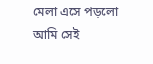মেলা এসে পড়লো আমি সেই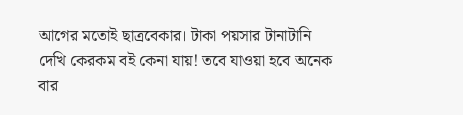আগের মতোই ছাত্রবেকার। টাকা পয়সার টানাটানি দেখি কেরকম বই কেনা যায়! তবে যাওয়া হবে অনেক বার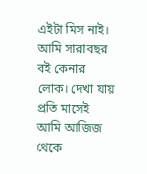এইটা মিস নাই।
আমি সারাবছর বই কেনার লোক। দেখা যায় প্রতি মাসেই আমি আজিজ থেকে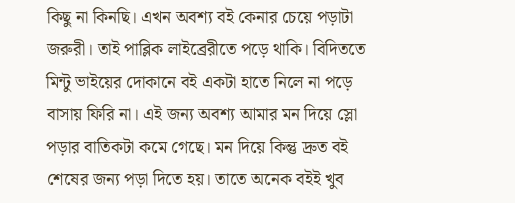কিছু না কিনছি। এখন অবশ্য বই কেনার চেয়ে পড়াটা জরুরী। তাই পাব্লিক লাইব্রেরীতে পড়ে থাকি। বিদিততে মিন্টু ভাইয়ের দোকানে বই একটা হাতে নিলে না পড়ে বাসায় ফিরি না। এই জন্য অবশ্য আমার মন দিয়ে স্লো পড়ার বাতিকটা কমে গেছে। মন দিয়ে কিন্তু দ্রুত বই শেষের জন্য পড়া দিতে হয়। তাতে অনেক বইই খুব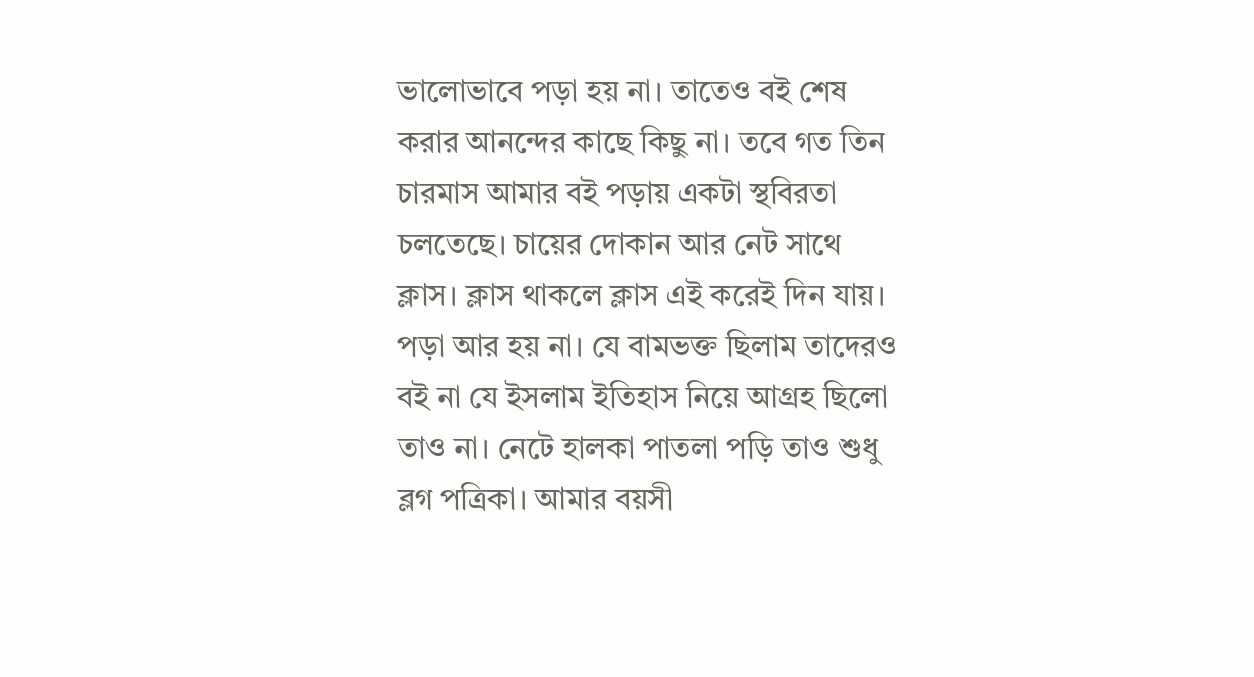ভালোভাবে পড়া হয় না। তাতেও বই শেষ করার আনন্দের কাছে কিছু না। তবে গত তিন চারমাস আমার বই পড়ায় একটা স্থবিরতা চলতেছে। চায়ের দোকান আর নেট সাথে ক্লাস। ক্লাস থাকলে ক্লাস এই করেই দিন যায়। পড়া আর হয় না। যে বামভক্ত ছিলাম তাদেরও বই না যে ইসলাম ইতিহাস নিয়ে আগ্রহ ছিলো তাও না। নেটে হালকা পাতলা পড়ি তাও শুধু ব্লগ পত্রিকা। আমার বয়সী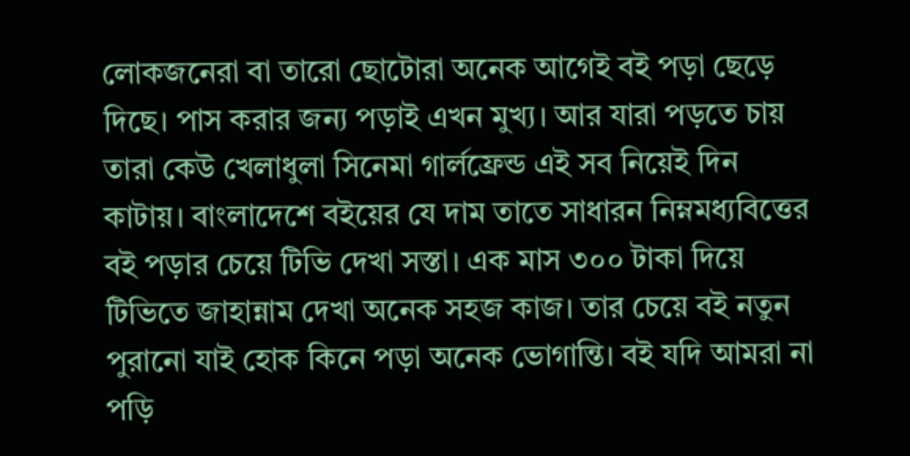লোকজনেরা বা তারো ছোটোরা অনেক আগেই বই পড়া ছেড়ে দিছে। পাস করার জন্য পড়াই এখন মুখ্য। আর যারা পড়তে চায় তারা কেউ খেলাধুলা সিনেমা গার্লফ্রেন্ড এই সব নিয়েই দিন কাটায়। বাংলাদেশে বইয়ের যে দাম তাতে সাধারন নিম্নমধ্যবিত্তের বই পড়ার চেয়ে টিভি দেখা সস্তা। এক মাস ৩০০ টাকা দিয়ে টিভিতে জাহান্নাম দেখা অনেক সহজ কাজ। তার চেয়ে বই নতুন পুরানো যাই হোক কিনে পড়া অনেক ভোগান্তি। বই যদি আমরা না পড়ি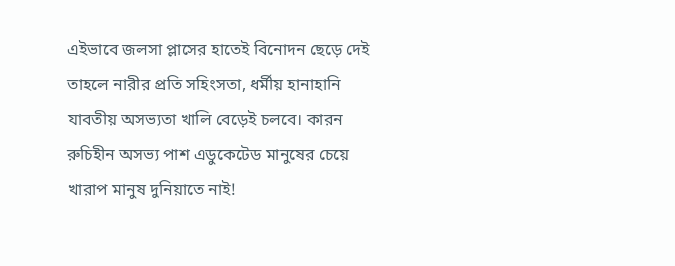এইভাবে জলসা প্লাসের হাতেই বিনোদন ছেড়ে দেই তাহলে নারীর প্রতি সহিংসতা, ধর্মীয় হানাহানি যাবতীয় অসভ্যতা খালি বেড়েই চলবে। কারন রুচিহীন অসভ্য পাশ এডুকেটেড মানুষের চেয়ে খারাপ মানুষ দুনিয়াতে নাই!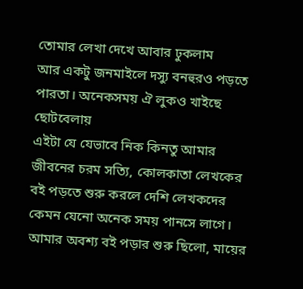তোমার লেখা দেখে আবার ঢুকলাম
আর একটু জনমাইলে দস্যু বনহুরও পড়তে পারতা। অনেকসময় ঐ লুকও খাইছে ছোটবেলায়
এইটা যে যেভাবে নিক কিনতু আমার জীবনের চরম সত্যি, কোলকাতা লেখকের বই পড়তে শুরু করলে দেশি লেখকদের কেমন যেনো অনেক সময় পানসে লাগে। আমার অবশ্য বই পড়ার শুরু ছিলো, মায়ের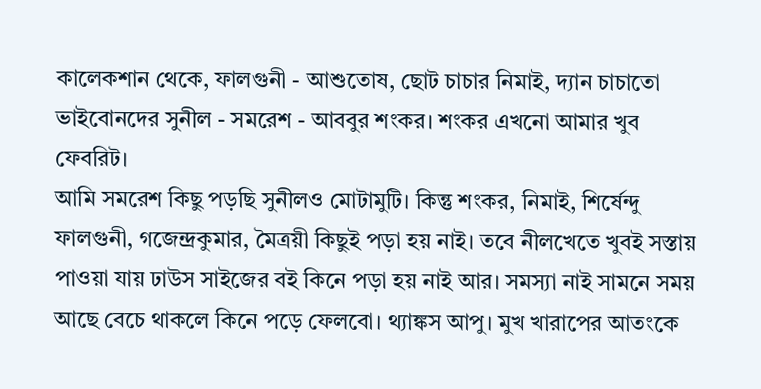কালেকশান থেকে, ফালগুনী - আশুতোষ, ছোট চাচার নিমাই, দ্যান চাচাতো ভাইবোনদের সুনীল - সমরেশ - আববুর শংকর। শংকর এখনো আমার খুব ফেবরিট।
আমি সমরেশ কিছু পড়ছি সুনীলও মোটামুটি। কিন্তু শংকর, নিমাই, শির্ষেন্দু ফালগুনী, গজেন্দ্রকুমার, মৈত্রয়ী কিছুই পড়া হয় নাই। তবে নীলখেতে খুবই সস্তায় পাওয়া যায় ঢাউস সাইজের বই কিনে পড়া হয় নাই আর। সমস্যা নাই সামনে সময় আছে বেচে থাকলে কিনে পড়ে ফেলবো। থ্যাঙ্কস আপু। মুখ খারাপের আতংকে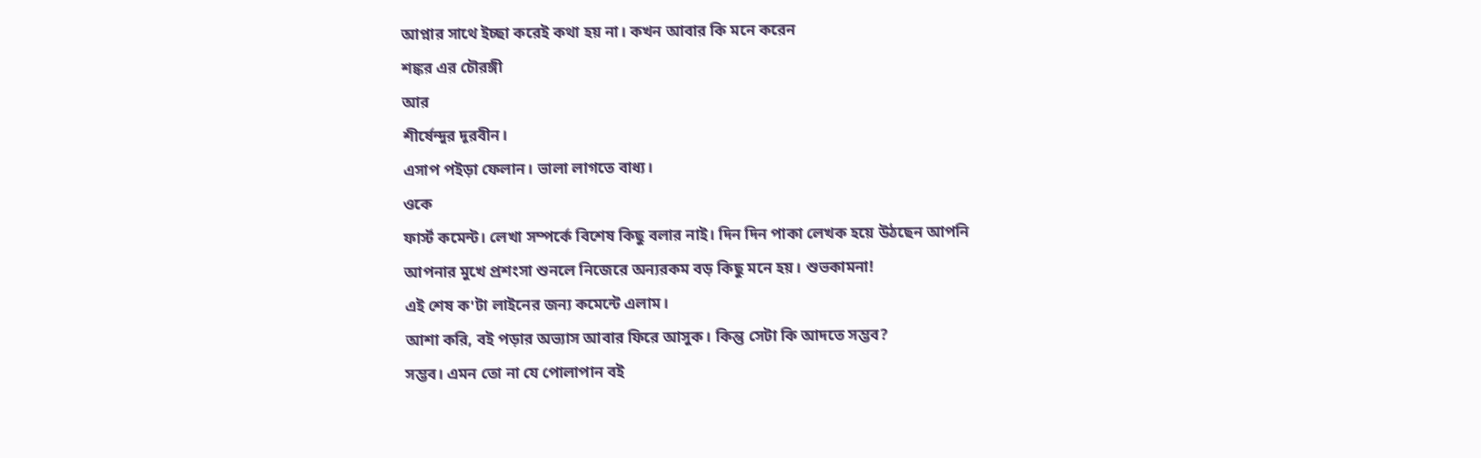আপ্নার সাথে ইচ্ছা করেই কথা হয় না। কখন আবার কি মনে করেন
শঙ্কর এর চৌরঙ্গী
আর
শীর্ষেন্দুর দূরবীন।
এসাপ পইড়া ফেলান। ভালা লাগতে বাধ্য।
ওকে
ফার্স্ট কমেন্ট। লেখা সম্পর্কে বিশেষ কিছু বলার নাই। দিন দিন পাকা লেখক হয়ে উঠছেন আপনি
আপনার মুখে প্রশংসা শুনলে নিজেরে অন্যরকম বড় কিছু মনে হয়। শুভকামনা!
এই শেষ ক'টা লাইনের জন্য কমেন্টে এলাম।
আশা করি, বই পড়ার অভ্যাস আবার ফিরে আসুক। কিন্তু সেটা কি আদতে সম্ভব?
সম্ভব। এমন তো না যে পোলাপান বই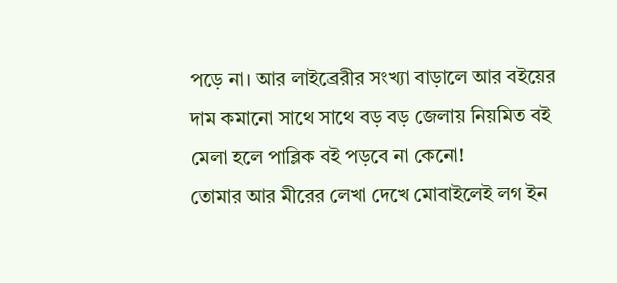পড়ে না। আর লাইব্রেরীর সংখ্যা বাড়ালে আর বইয়ের দাম কমানো সাথে সাথে বড় বড় জেলায় নিয়মিত বই মেলা হলে পাব্লিক বই পড়বে না কেনো!
তোমার আর মীরের লেখা দেখে মোবাইলেই লগ ইন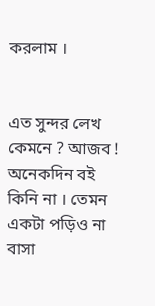করলাম ।


এত সুন্দর লেখ কেমনে ? আজব !
অনেকদিন বই কিনি না । তেমন একটা পড়িও না
বাসা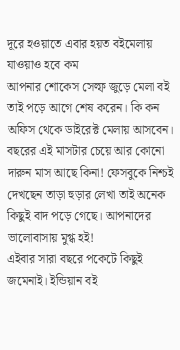দূরে হওয়াতে এবার হয়ত বইমেলায় যাওয়াও হবে কম
আপনার শোকেস সেল্ফ জুড়ে মেলা বই তাই পড়ে আগে শেষ করেন। কি কন অফিস থেকে ডাইরেক্ট মেলায় আসবেন। বছরের এই মাসটার চেয়ে আর কোনো দারুন মাস আছে কিনা! ফেসবুকে নিশ্চই দেখছেন তাড়া হুড়ার লেখা তাই অনেক কিছুই বাদ পড়ে গেছে। আপনাদের ভালোবাসায় মুগ্ধ হই!
এইবার সারা বছরে পকেটে কিছুই জমেনাই। ইন্ডিয়ান বই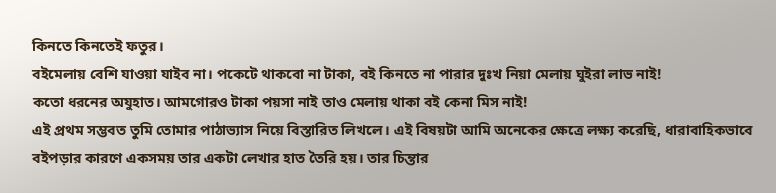কিনতে কিনতেই ফতুর।
বইমেলায় বেশি যাওয়া যাইব না। পকেটে থাকবো না টাকা, বই কিনতে না পারার দুঃখ নিয়া মেলায় ঘুইরা লাভ নাই!
কতো ধরনের অযুহাত। আমগোরও টাকা পয়সা নাই তাও মেলায় থাকা বই কেনা মিস নাই!
এই প্রথম সম্ভবত তুমি তোমার পাঠাভ্যাস নিয়ে বিস্তারিত লিখলে। এই বিষয়টা আমি অনেকের ক্ষেত্রে লক্ষ্য করেছি, ধারাবাহিকভাবে বইপড়ার কারণে একসময় তার একটা লেখার হাত তৈরি হয়। তার চিন্তার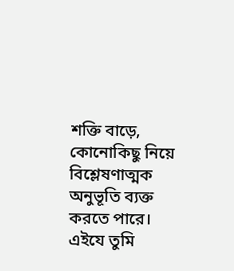শক্তি বাড়ে, কোনোকিছু নিয়ে বিশ্লেষণাত্মক অনুভূতি ব্যক্ত করতে পারে। এইযে তুমি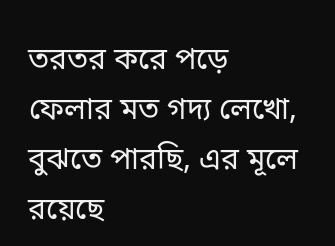তরতর করে পড়ে ফেলার মত গদ্য লেখো, বুঝতে পারছি, এর মূলে রয়েছে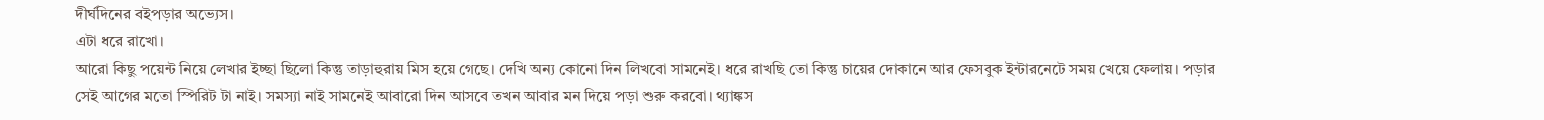দীর্ঘদিনের বইপড়ার অভ্যেস।
এটা ধরে রাখো।
আরো কিছু পয়েন্ট নিয়ে লেখার ইচ্ছা ছিলো কিন্তু তাড়াহুরায় মিস হয়ে গেছে। দেখি অন্য কোনো দিন লিখবো সামনেই। ধরে রাখছি তো কিন্তু চায়ের দোকানে আর ফেসবুক ইন্টারনেটে সময় খেয়ে ফেলায়। পড়ার সেই আগের মতো স্পিরিট টা নাই। সমস্যা নাই সামনেই আবারো দিন আসবে তখন আবার মন দিয়ে পড়া শুরু করবো। থ্যাঙ্কস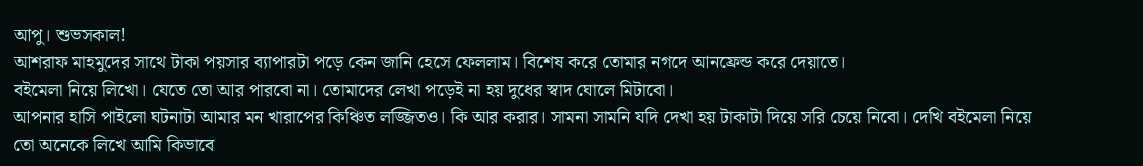আপু। শুভসকাল!
আশরাফ মাহমুদের সাথে টাকা পয়সার ব্যাপারটা পড়ে কেন জানি হেসে ফেললাম। বিশেষ করে তোমার নগদে আনফ্রেন্ড করে দেয়াতে।
বইমেলা নিয়ে লিখো। যেতে তো আর পারবো না। তোমাদের লেখা পড়েই না হয় দুধের স্বাদ ঘোলে মিটাবো।
আপনার হাসি পাইলো ঘটনাটা আমার মন খারাপের কিঞ্চিত লজ্জিতও। কি আর করার। সামনা সামনি যদি দেখা হয় টাকাটা দিয়ে সরি চেয়ে নিবো। দেখি বইমেলা নিয়ে তো অনেকে লিখে আমি কিভাবে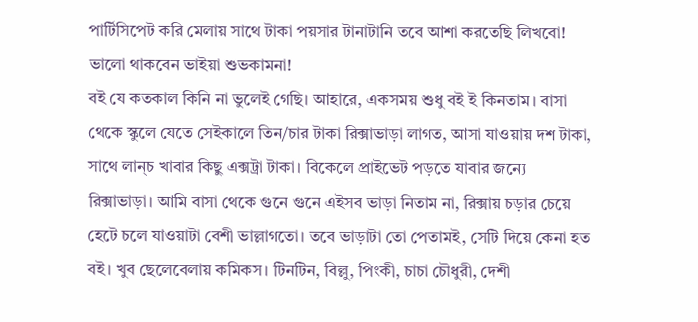পার্টিসিপেট করি মেলায় সাথে টাকা পয়সার টানাটানি তবে আশা করতেছি লিখবো! ভালো থাকবেন ভাইয়া শুভকামনা!
বই যে কতকাল কিনি না ভুলেই গেছি। আহারে, একসময় শুধু বই ই কিনতাম। বাসা থেকে স্কুলে যেতে সেইকালে তিন/চার টাকা রিক্সাভাড়া লাগত, আসা যাওয়ায় দশ টাকা, সাথে লান্চ খাবার কিছু এক্সট্রা টাকা। বিকেলে প্রাইভেট পড়তে যাবার জন্যে রিক্সাভাড়া। আমি বাসা থেকে গুনে গুনে এইসব ভাড়া নিতাম না, রিক্সায় চড়ার চেয়ে হেটে চলে যাওয়াটা বেশী ভাল্লাগতো। তবে ভাড়াটা তো পেতামই, সেটি দিয়ে কেনা হত বই। খুব ছেলেবেলায় কমিকস। টিনটিন, বিল্লু, পিংকী, চাচা চৌধুরী, দেশী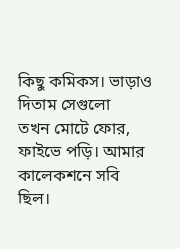কিছু কমিকস। ভাড়াও দিতাম সেগুলো
তখন মোটে ফোর, ফাইভে পড়ি। আমার কালেকশনে সবি ছিল।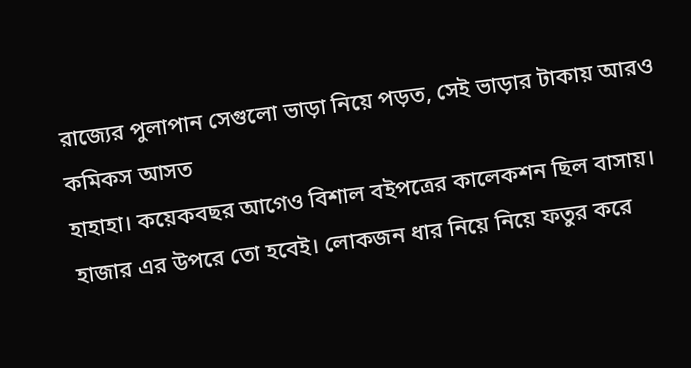রাজ্যের পুলাপান সেগুলো ভাড়া নিয়ে পড়ত, সেই ভাড়ার টাকায় আরও কমিকস আসত
হাহাহা। কয়েকবছর আগেও বিশাল বইপত্রের কালেকশন ছিল বাসায়। হাজার এর উপরে তো হবেই। লোকজন ধার নিয়ে নিয়ে ফতুর করে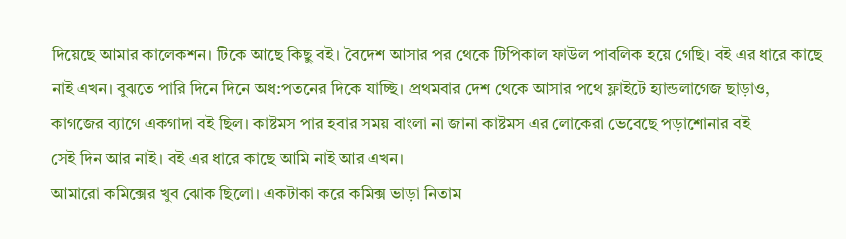দিয়েছে আমার কালেকশন। টিকে আছে কিছু বই। বৈদেশ আসার পর থেকে টিপিকাল ফাউল পাবলিক হয়ে গেছি। বই এর ধারে কাছে নাই এখন। বুঝতে পারি দিনে দিনে অধ:পতনের দিকে যাচ্ছি। প্রথমবার দেশ থেকে আসার পথে ফ্লাইটে হ্যান্ডলাগেজ ছাড়াও, কাগজের ব্যাগে একগাদা বই ছিল। কাষ্টমস পার হবার সময় বাংলা না জানা কাষ্টমস এর লোকেরা ভেবেছে পড়াশোনার বই
সেই দিন আর নাই। বই এর ধারে কাছে আমি নাই আর এখন।
আমারো কমিক্সের খুব ঝোক ছিলো। একটাকা করে কমিক্স ভাড়া নিতাম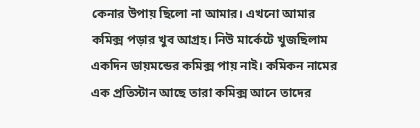কেনার উপায় ছিলো না আমার। এখনো আমার কমিক্স পড়ার খুব আগ্রহ। নিউ মার্কেটে খুজছিলাম একদিন ডায়মন্ডের কমিক্স পায় নাই। কমিকন নামের এক প্রতিস্টান আছে তারা কমিক্স আনে তাদের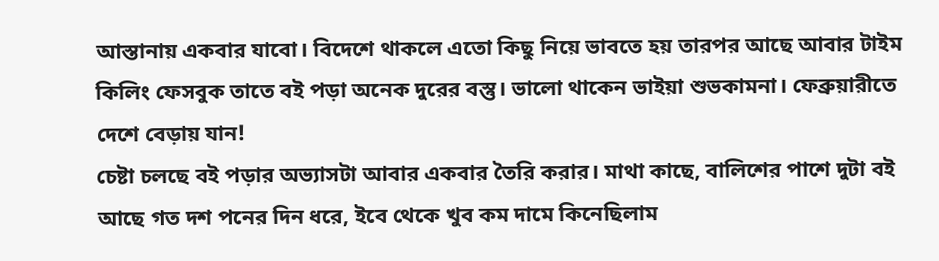আস্তানায় একবার যাবো। বিদেশে থাকলে এতো কিছু নিয়ে ভাবতে হয় তারপর আছে আবার টাইম কিলিং ফেসবুক তাতে বই পড়া অনেক দুরের বস্তু। ভালো থাকেন ভাইয়া শুভকামনা। ফেব্রুয়ারীতে দেশে বেড়ায় যান!
চেষ্টা চলছে বই পড়ার অভ্যাসটা আবার একবার তৈরি করার। মাথা কাছে, বালিশের পাশে দুটা বই আছে গত দশ পনের দিন ধরে, ইবে থেকে খুব কম দামে কিনেছিলাম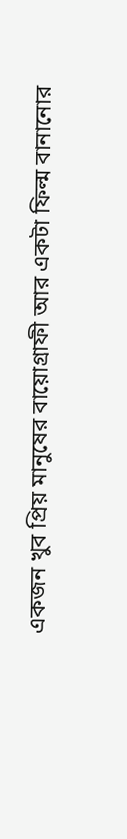একজন খুব প্রিয় মানুষের বায়োগ্রাফী আর একটা ফিল্ম বানানোর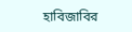হাবিজাবির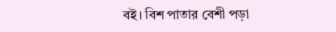বই। বিশ পাতার বেশী পড়া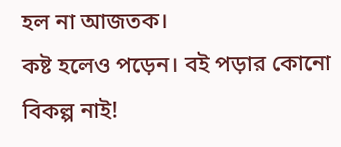হল না আজতক।
কষ্ট হলেও পড়েন। বই পড়ার কোনো বিকল্প নাই!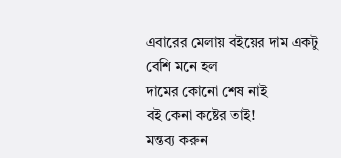এবারের মেলায় বইয়ের দাম একটু বেশি মনে হল
দামের কোনো শেষ নাই
বই কেনা কষ্টের তাই!
মন্তব্য করুন